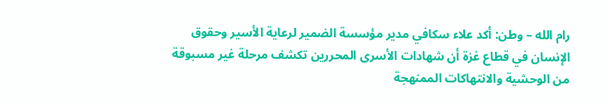رام الله – وطن: أكد علاء سكافي مدير مؤسسة الضمير لرعاية الأسير وحقوق الإنسان في قطاع غزة أن شهادات الأسرى المحررين تكشف مرحلة غير مسبوقة من الوحشية والانتهاكات الممنهجة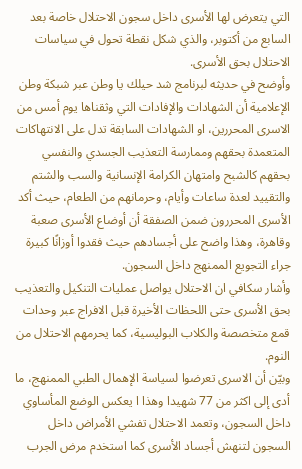التي يتعرض لها الأسرى داخل سجون الاحتلال خاصة بعد السابع من أكتوبر، والذي شكل نقطة تحول في سياسات الاحتلال بحق الأسرى.
وأوضح في حديثه لبرنامج شد حيلك يا وطن عبر شبكة وطن الإعلامية أن الشهادات والإفادات التي وثقناها يوم أمس من الاسرى المحررين، او الشهادات السابقة تدل على الانتهاكات المتعمدة بحقهم وممارسة التعذيب الجسدي والنفسي بحقهم كالشبح وامتهان الكرامة الإنسانية والسب والشتم والتقييد لعدة ساعات وأيام، وحرمانهم من الطعام، حيث أكد الأسرى المحررون ضمن الصفقة أن أوضاع الأسرى صعبة وقاهرة، وهذا واضح على أجسادهم حيث فقدوا أوزانًا كبيرة جراء التجويع الممنهج داخل السجون.
وأشار سكافي ان الاحتلال يواصل عمليات التنكيل والتعذيب بحق الأسرى حتى اللحظات الأخيرة قبل الافراج عبر وحدات قمع متخصصة والكلاب البوليسية، كما يحرمهم الاحتلال من النوم.
وبيّن أن الاسرى تعرضوا لسياسة الإهمال الطبي الممنهج، ما أدى إلى اكثر من 77 شهيدا وهذا ا يعكس الوضع المأساوي داخل السجون، وتعمد الاحتلال تفشي الأمراض داخل السجون لتنهش أجساد الأسرى كما استخدم مرض الجرب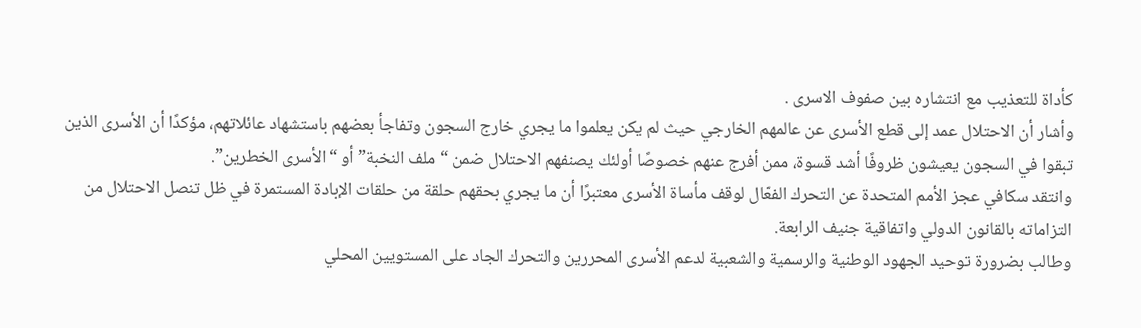كأداة للتعذيب مع انتشاره بين صفوف الاسرى .
وأشار أن الاحتلال عمد إلى قطع الأسرى عن عالمهم الخارجي حيث لم يكن يعلموا ما يجري خارج السجون وتفاجأ بعضهم باستشهاد عائلاتهم، مؤكدًا أن الأسرى الذين تبقوا في السجون يعيشون ظروفًا أشد قسوة، ممن أفرج عنهم خصوصًا أولئك يصنفهم الاحتلال ضمن “ملف النخبة” أو “الأسرى الخطرين”.
وانتقد سكافي عجز الأمم المتحدة عن التحرك الفعّال لوقف مأساة الأسرى معتبرًا أن ما يجري بحقهم حلقة من حلقات الإبادة المستمرة في ظل تنصل الاحتلال من التزاماته بالقانون الدولي واتفاقية جنيف الرابعة.
وطالب بضرورة توحيد الجهود الوطنية والرسمية والشعبية لدعم الأسرى المحررين والتحرك الجاد على المستويين المحلي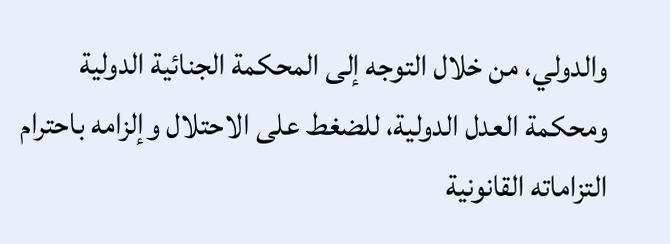والدولي، من خلال التوجه إلى المحكمة الجنائية الدولية ومحكمة العدل الدولية، للضغط على الاحتلال وإلزامه باحترام التزاماته القانونية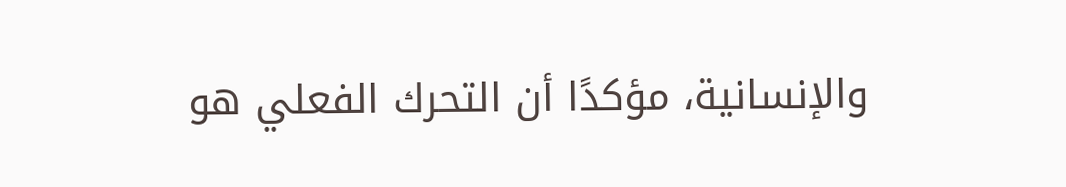والإنسانية، مؤكدًا أن التحرك الفعلي هو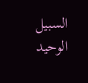السبيل الوحيد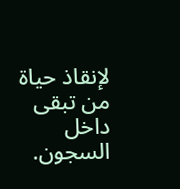لإنقاذ حياة من تبقى داخل السجون.